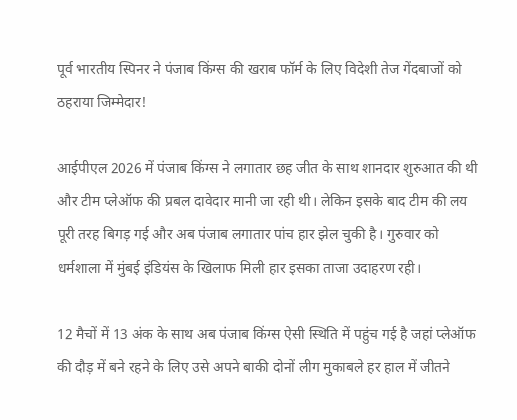पूर्व भारतीय स्पिनर ने पंजाब किंग्स की खराब फॉर्म के लिए विदेशी तेज गेंदबाजों को ठहराया जिम्मेदार!

आईपीएल 2026 में पंजाब किंग्स ने लगातार छह जीत के साथ शानदार शुरुआत की थी और टीम प्लेऑफ की प्रबल दावेदार मानी जा रही थी। लेकिन इसके बाद टीम की लय पूरी तरह बिगड़ गई और अब पंजाब लगातार पांच हार झेल चुकी है। गुरुवार को धर्मशाला में मुंबई इंडियंस के खिलाफ मिली हार इसका ताजा उदाहरण रही।

12 मैचों में 13 अंक के साथ अब पंजाब किंग्स ऐसी स्थिति में पहुंच गई है जहां प्लेऑफ की दौड़ में बने रहने के लिए उसे अपने बाकी दोनों लीग मुकाबले हर हाल में जीतने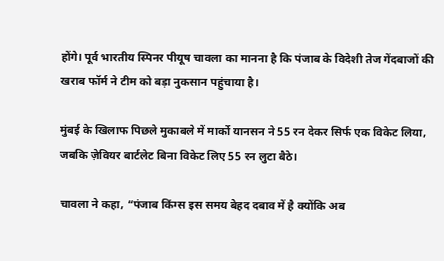होंगे। पूर्व भारतीय स्पिनर पीयूष चावला का मानना है कि पंजाब के विदेशी तेज गेंदबाजों की खराब फॉर्म ने टीम को बड़ा नुकसान पहुंचाया है।

मुंबई के खिलाफ पिछले मुकाबले में मार्को यानसन ने 55 रन देकर सिर्फ एक विकेट लिया, जबकि ज़ेवियर बार्टलेट बिना विकेट लिए 55 रन लुटा बैठे।

चावला ने कहा, “पंजाब किंग्स इस समय बेहद दबाव में है क्योंकि अब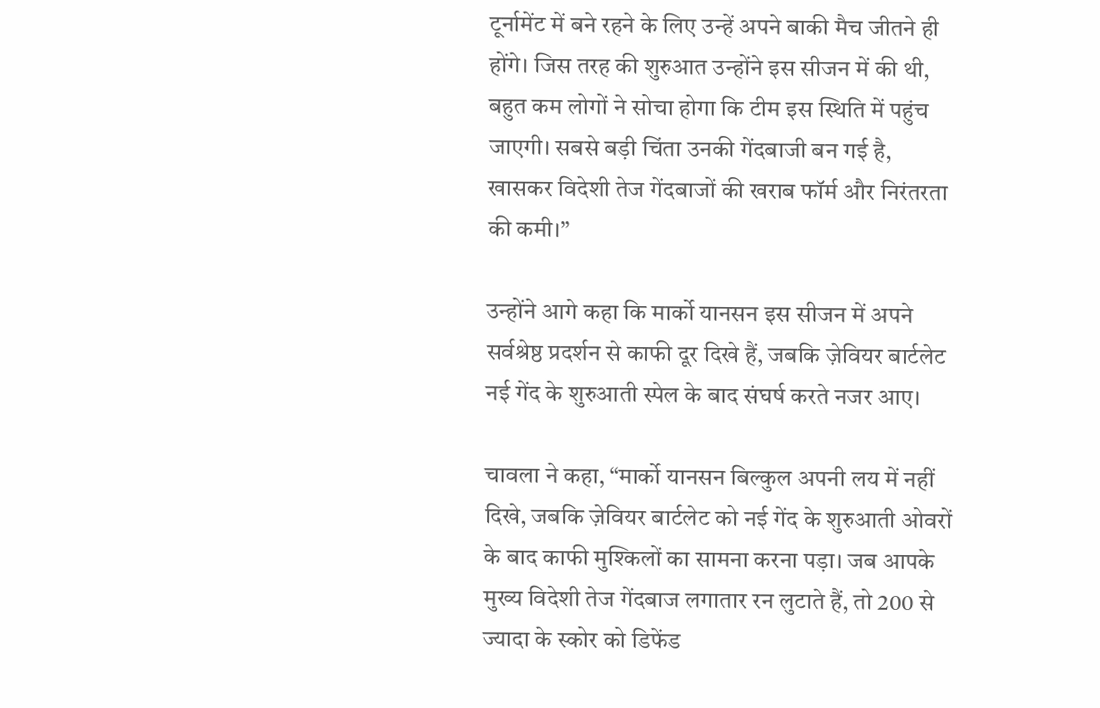टूर्नामेंट में बने रहने के लिए उन्हें अपने बाकी मैच जीतने ही होंगे। जिस तरह की शुरुआत उन्होंने इस सीजन में की थी, बहुत कम लोगों ने सोचा होगा कि टीम इस स्थिति में पहुंच जाएगी। सबसे बड़ी चिंता उनकी गेंदबाजी बन गई है, खासकर विदेशी तेज गेंदबाजों की खराब फॉर्म और निरंतरता की कमी।”

उन्होंने आगे कहा कि मार्को यानसन इस सीजन में अपने सर्वश्रेष्ठ प्रदर्शन से काफी दूर दिखे हैं, जबकि ज़ेवियर बार्टलेट नई गेंद के शुरुआती स्पेल के बाद संघर्ष करते नजर आए।

चावला ने कहा, “मार्को यानसन बिल्कुल अपनी लय में नहीं दिखे, जबकि ज़ेवियर बार्टलेट को नई गेंद के शुरुआती ओवरों के बाद काफी मुश्किलों का सामना करना पड़ा। जब आपके मुख्य विदेशी तेज गेंदबाज लगातार रन लुटाते हैं, तो 200 से ज्यादा के स्कोर को डिफेंड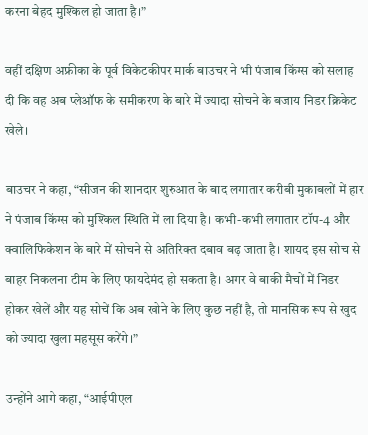करना बेहद मुश्किल हो जाता है।”

वहीं दक्षिण अफ्रीका के पूर्व विकेटकीपर मार्क बाउचर ने भी पंजाब किंग्स को सलाह दी कि वह अब प्लेऑफ के समीकरण के बारे में ज्यादा सोचने के बजाय निडर क्रिकेट खेले।

बाउचर ने कहा, “सीजन की शानदार शुरुआत के बाद लगातार करीबी मुकाबलों में हार ने पंजाब किंग्स को मुश्किल स्थिति में ला दिया है। कभी-कभी लगातार टॉप-4 और क्वालिफिकेशन के बारे में सोचने से अतिरिक्त दबाव बढ़ जाता है। शायद इस सोच से बाहर निकलना टीम के लिए फायदेमंद हो सकता है। अगर वे बाकी मैचों में निडर होकर खेलें और यह सोचें कि अब खोने के लिए कुछ नहीं है, तो मानसिक रूप से खुद को ज्यादा खुला महसूस करेंगे।”

उन्होंने आगे कहा, “आईपीएल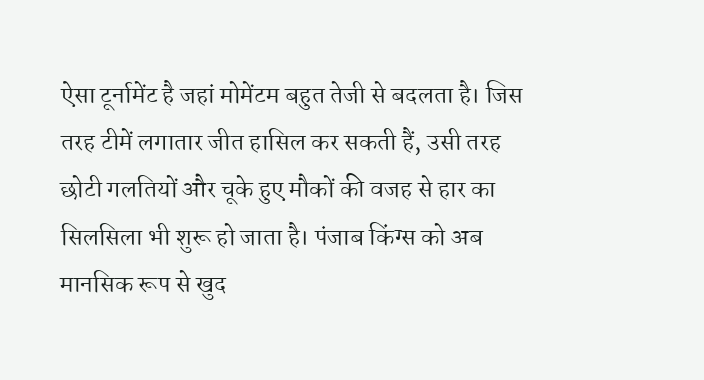ऐसा टूर्नामेंट है जहां मोमेंटम बहुत तेजी से बदलता है। जिस तरह टीमें लगातार जीत हासिल कर सकती हैं, उसी तरह छोटी गलतियों और चूके हुए मौकों की वजह से हार का सिलसिला भी शुरू हो जाता है। पंजाब किंग्स को अब मानसिक रूप से खुद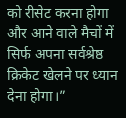को रीसेट करना होगा और आने वाले मैचों में सिर्फ अपना सर्वश्रेष्ठ क्रिकेट खेलने पर ध्यान देना होगा।”